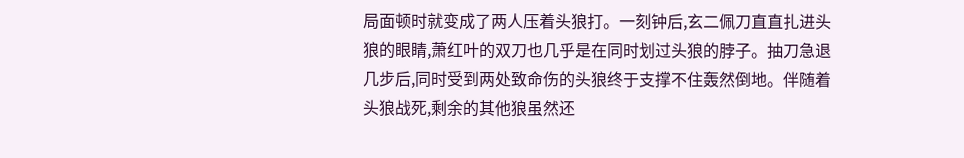局面顿时就变成了两人压着头狼打。一刻钟后,玄二佩刀直直扎进头狼的眼睛,萧红叶的双刀也几乎是在同时划过头狼的脖子。抽刀急退几步后,同时受到两处致命伤的头狼终于支撑不住轰然倒地。伴随着头狼战死,剩余的其他狼虽然还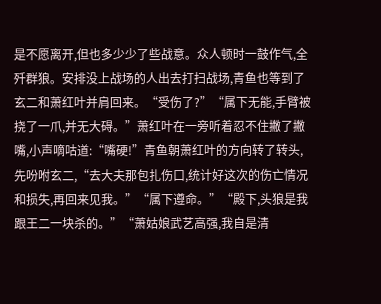是不愿离开,但也多少少了些战意。众人顿时一鼓作气,全歼群狼。安排没上战场的人出去打扫战场,青鱼也等到了玄二和萧红叶并肩回来。“受伤了?”“属下无能,手臂被挠了一爪,并无大碍。”萧红叶在一旁听着忍不住撇了撇嘴,小声嘀咕道:“嘴硬!”青鱼朝萧红叶的方向转了转头,先吩咐玄二,“去大夫那包扎伤口,统计好这次的伤亡情况和损失,再回来见我。”“属下遵命。”“殿下,头狼是我跟王二一块杀的。”“萧姑娘武艺高强,我自是清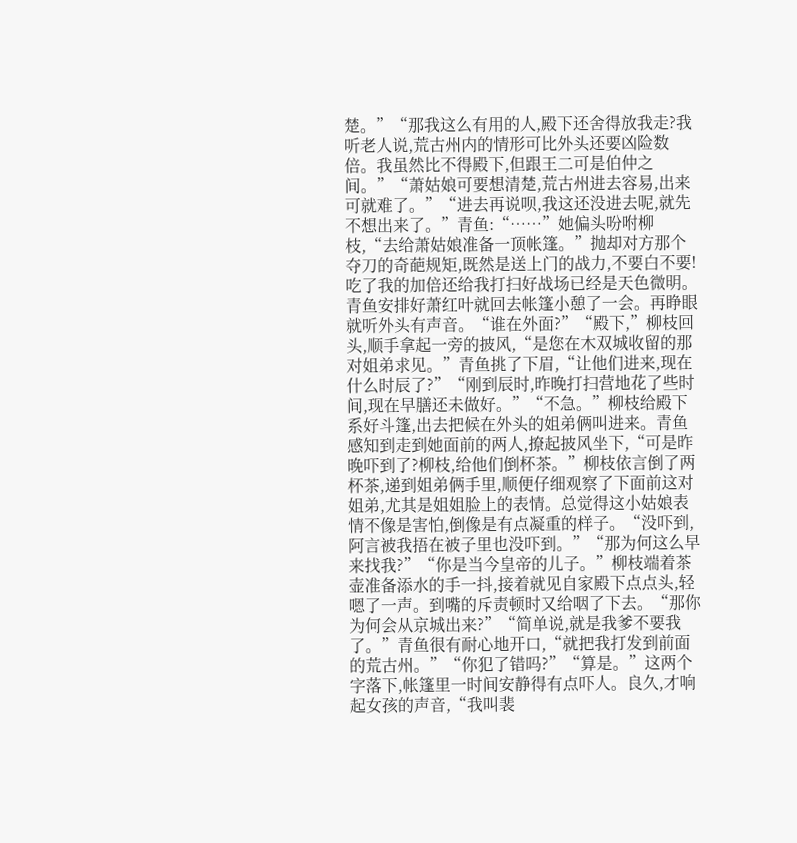楚。”“那我这么有用的人,殿下还舍得放我走?我听老人说,荒古州内的情形可比外头还要凶险数倍。我虽然比不得殿下,但跟王二可是伯仲之间。”“萧姑娘可要想清楚,荒古州进去容易,出来可就难了。”“进去再说呗,我这还没进去呢,就先不想出来了。”青鱼:“……”她偏头吩咐柳枝,“去给萧姑娘准备一顶帐篷。”抛却对方那个夺刀的奇葩规矩,既然是送上门的战力,不要白不要!吃了我的加倍还给我打扫好战场已经是天色微明。青鱼安排好萧红叶就回去帐篷小憩了一会。再睁眼就听外头有声音。“谁在外面?”“殿下,”柳枝回头,顺手拿起一旁的披风,“是您在木双城收留的那对姐弟求见。”青鱼挑了下眉,“让他们进来,现在什么时辰了?”“刚到辰时,昨晚打扫营地花了些时间,现在早膳还未做好。”“不急。”柳枝给殿下系好斗篷,出去把候在外头的姐弟俩叫进来。青鱼感知到走到她面前的两人,撩起披风坐下,“可是昨晚吓到了?柳枝,给他们倒杯茶。”柳枝依言倒了两杯茶,递到姐弟俩手里,顺便仔细观察了下面前这对姐弟,尤其是姐姐脸上的表情。总觉得这小姑娘表情不像是害怕,倒像是有点凝重的样子。“没吓到,阿言被我捂在被子里也没吓到。”“那为何这么早来找我?”“你是当今皇帝的儿子。”柳枝端着茶壶准备添水的手一抖,接着就见自家殿下点点头,轻嗯了一声。到嘴的斥责顿时又给咽了下去。“那你为何会从京城出来?”“简单说,就是我爹不要我了。”青鱼很有耐心地开口,“就把我打发到前面的荒古州。”“你犯了错吗?”“算是。”这两个字落下,帐篷里一时间安静得有点吓人。良久,才响起女孩的声音,“我叫裴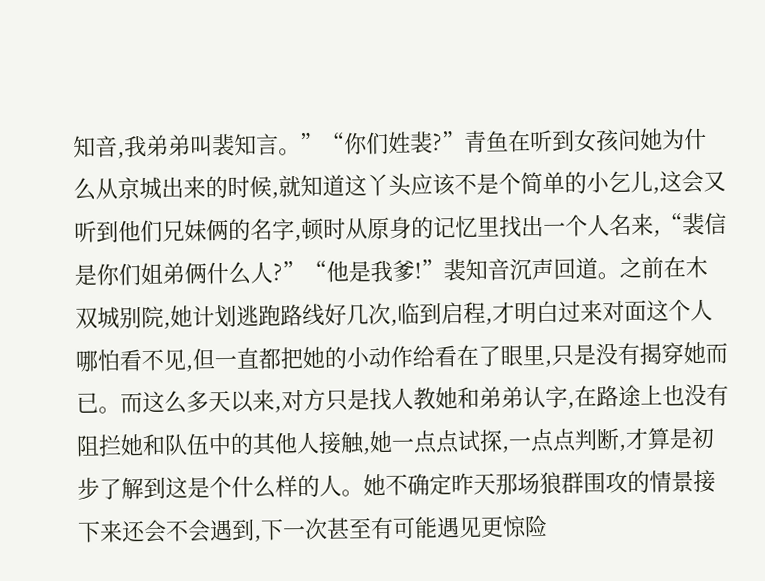知音,我弟弟叫裴知言。”“你们姓裴?”青鱼在听到女孩问她为什么从京城出来的时候,就知道这丫头应该不是个简单的小乞儿,这会又听到他们兄妹俩的名字,顿时从原身的记忆里找出一个人名来,“裴信是你们姐弟俩什么人?”“他是我爹!”裴知音沉声回道。之前在木双城别院,她计划逃跑路线好几次,临到启程,才明白过来对面这个人哪怕看不见,但一直都把她的小动作给看在了眼里,只是没有揭穿她而已。而这么多天以来,对方只是找人教她和弟弟认字,在路途上也没有阻拦她和队伍中的其他人接触,她一点点试探,一点点判断,才算是初步了解到这是个什么样的人。她不确定昨天那场狼群围攻的情景接下来还会不会遇到,下一次甚至有可能遇见更惊险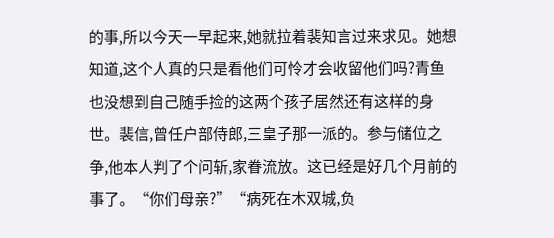的事,所以今天一早起来,她就拉着裴知言过来求见。她想知道,这个人真的只是看他们可怜才会收留他们吗?青鱼也没想到自己随手捡的这两个孩子居然还有这样的身世。裴信,曾任户部侍郎,三皇子那一派的。参与储位之争,他本人判了个问斩,家眷流放。这已经是好几个月前的事了。“你们母亲?”“病死在木双城,负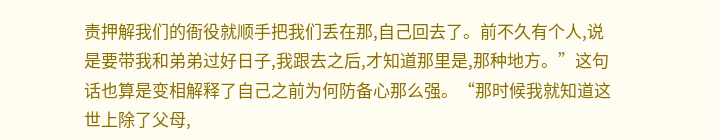责押解我们的衙役就顺手把我们丢在那,自己回去了。前不久有个人,说是要带我和弟弟过好日子,我跟去之后,才知道那里是,那种地方。”这句话也算是变相解释了自己之前为何防备心那么强。“那时候我就知道这世上除了父母,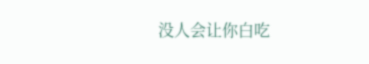没人会让你白吃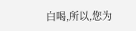白喝,所以,您为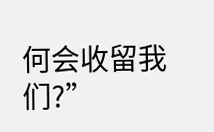何会收留我们?”